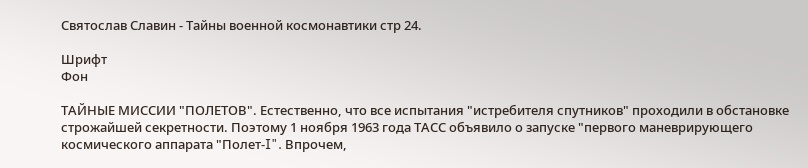Святослав Славин - Тайны военной космонавтики стр 24.

Шрифт
Фон

ТАЙНЫЕ МИССИИ "ПОЛЕТОВ". Естественно, что все испытания "истребителя спутников" проходили в обстановке строжайшей секретности. Поэтому 1 ноября 1963 года ТАСС объявило о запуске "первого маневрирующего космического аппарата "Полет-I". Впрочем,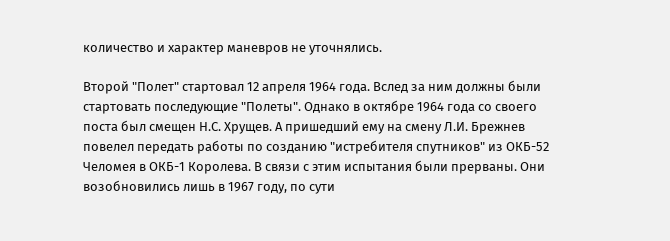количество и характер маневров не уточнялись.

Второй "Полет" стартовал 12 апреля 1964 года. Вслед за ним должны были стартовать последующие "Полеты". Однако в октябре 1964 года со своего поста был смещен Н.С. Хрущев. А пришедший ему на смену Л.И. Брежнев повелел передать работы по созданию "истребителя спутников" из ОКБ-52 Челомея в ОКБ-1 Королева. В связи с этим испытания были прерваны. Они возобновились лишь в 1967 году, по сути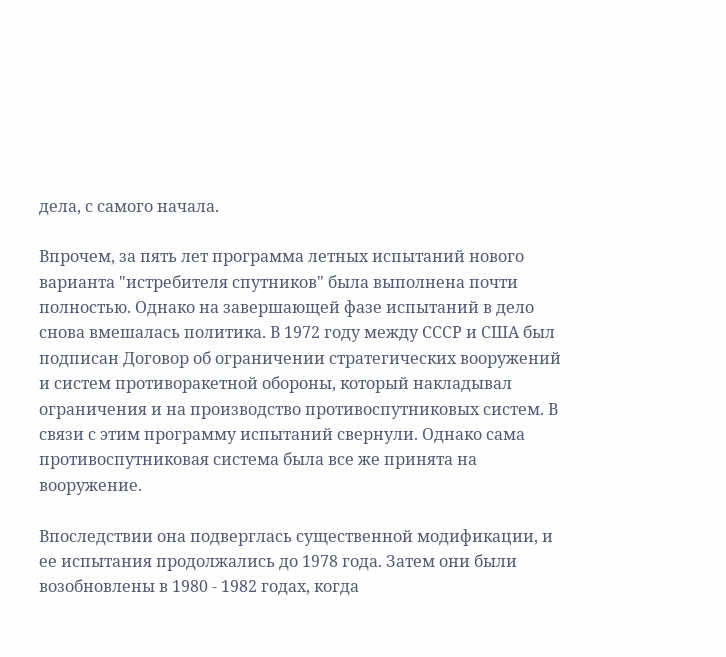дела, с самого начала.

Впрочем, за пять лет программа летных испытаний нового варианта "истребителя спутников" была выполнена почти полностью. Однако на завершающей фазе испытаний в дело снова вмешалась политика. В 1972 году между СССР и США был подписан Договор об ограничении стратегических вооружений и систем противоракетной обороны, который накладывал ограничения и на производство противоспутниковых систем. В связи с этим программу испытаний свернули. Однако сама противоспутниковая система была все же принята на вооружение.

Впоследствии она подверглась существенной модификации, и ее испытания продолжались до 1978 года. Затем они были возобновлены в 1980 - 1982 годах, когда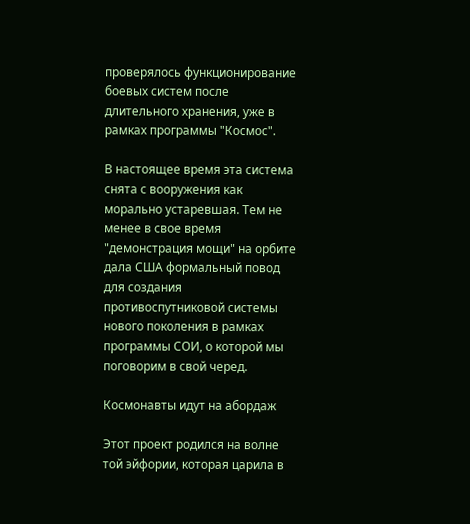проверялось функционирование боевых систем после длительного хранения, уже в рамках программы "Космос".

В настоящее время эта система снята с вооружения как морально устаревшая. Тем не менее в свое время "демонстрация мощи" на орбите дала США формальный повод для создания противоспутниковой системы нового поколения в рамках программы СОИ, о которой мы поговорим в свой черед.

Космонавты идут на абордаж

Этот проект родился на волне той эйфории, которая царила в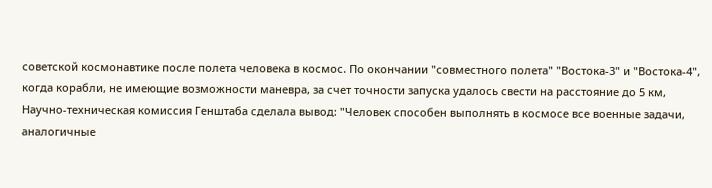советской космонавтике после полета человека в космос. По окончании "совместного полета" "Востока-3" и "Востока-4", когда корабли, не имеющие возможности маневра, за счет точности запуска удалось свести на расстояние до 5 км, Научно-техническая комиссия Генштаба сделала вывод: "Человек способен выполнять в космосе все военные задачи, аналогичные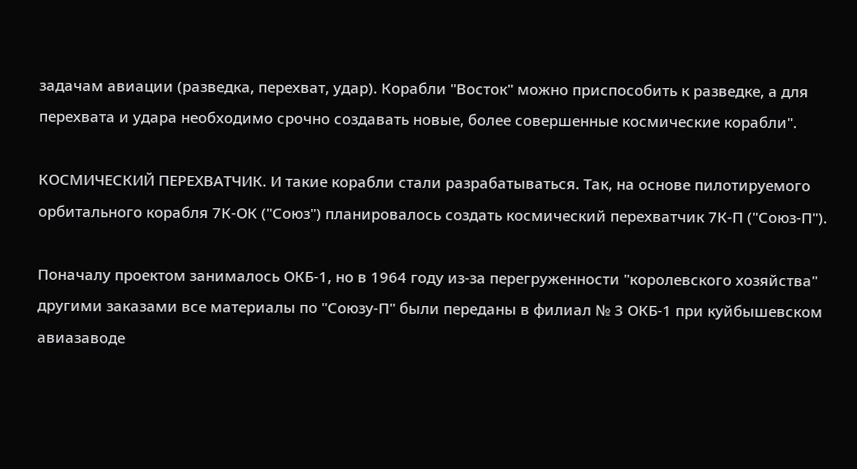задачам авиации (разведка, перехват, удар). Корабли "Восток" можно приспособить к разведке, а для перехвата и удара необходимо срочно создавать новые, более совершенные космические корабли".

КОСМИЧЕСКИЙ ПЕРЕХВАТЧИК. И такие корабли стали разрабатываться. Так, на основе пилотируемого орбитального корабля 7К-ОК ("Союз") планировалось создать космический перехватчик 7К-П ("Союз-П").

Поначалу проектом занималось ОКБ-1, но в 1964 году из-за перегруженности "королевского хозяйства" другими заказами все материалы по "Союзу-П" были переданы в филиал № 3 ОКБ-1 при куйбышевском авиазаводе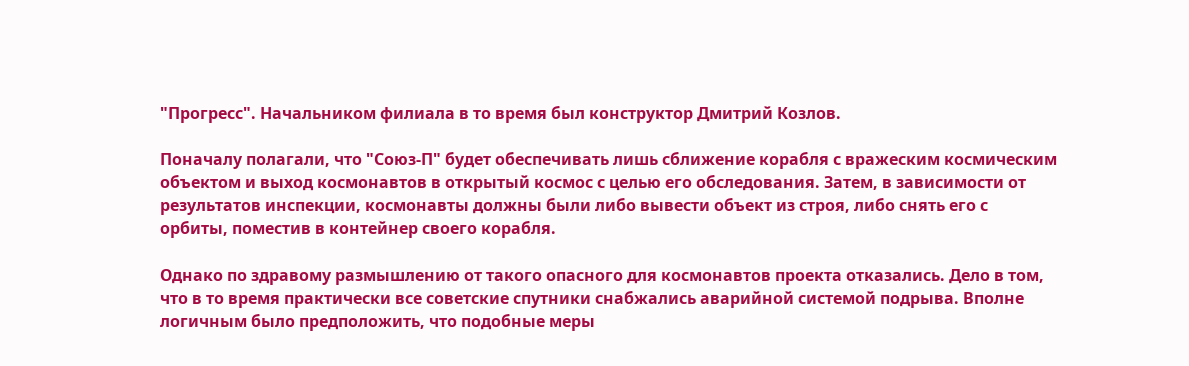"Прогресс". Начальником филиала в то время был конструктор Дмитрий Козлов.

Поначалу полагали, что "Союз-П" будет обеспечивать лишь сближение корабля с вражеским космическим объектом и выход космонавтов в открытый космос с целью его обследования. Затем, в зависимости от результатов инспекции, космонавты должны были либо вывести объект из строя, либо снять его с орбиты, поместив в контейнер своего корабля.

Однако по здравому размышлению от такого опасного для космонавтов проекта отказались. Дело в том, что в то время практически все советские спутники снабжались аварийной системой подрыва. Вполне логичным было предположить, что подобные меры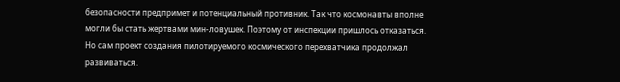безопасности предпримет и потенциальный противник. Так что космонавты вполне могли бы стать жертвами мин-ловушек. Поэтому от инспекции пришлось отказаться. Но сам проект создания пилотируемого космического перехватчика продолжал развиваться.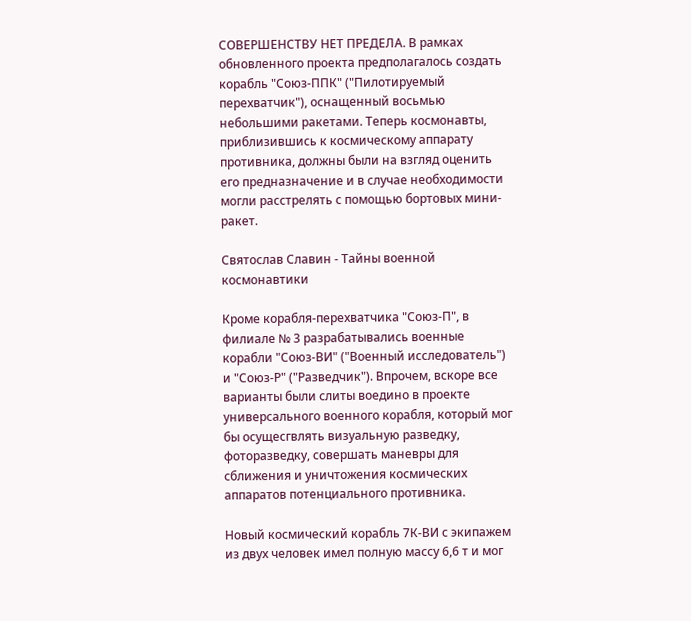СОВЕРШЕНСТВУ НЕТ ПРЕДЕЛА. В рамках обновленного проекта предполагалось создать корабль "Союз-ППК" ("Пилотируемый перехватчик"), оснащенный восьмью небольшими ракетами. Теперь космонавты, приблизившись к космическому аппарату противника, должны были на взгляд оценить его предназначение и в случае необходимости могли расстрелять с помощью бортовых мини-ракет.

Святослав Славин - Тайны военной космонавтики

Кроме корабля-перехватчика "Союз-П", в филиале № 3 разрабатывались военные корабли "Союз-ВИ" ("Военный исследователь") и "Союз-Р" ("Разведчик"). Впрочем, вскоре все варианты были слиты воедино в проекте универсального военного корабля, который мог бы осущесгвлять визуальную разведку, фоторазведку, совершать маневры для сближения и уничтожения космических аппаратов потенциального противника.

Новый космический корабль 7К-ВИ с экипажем из двух человек имел полную массу 6,6 т и мог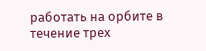работать на орбите в течение трех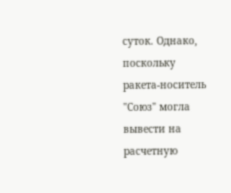суток. Однако, поскольку ракета-носитель "Союз" могла вывести на расчетную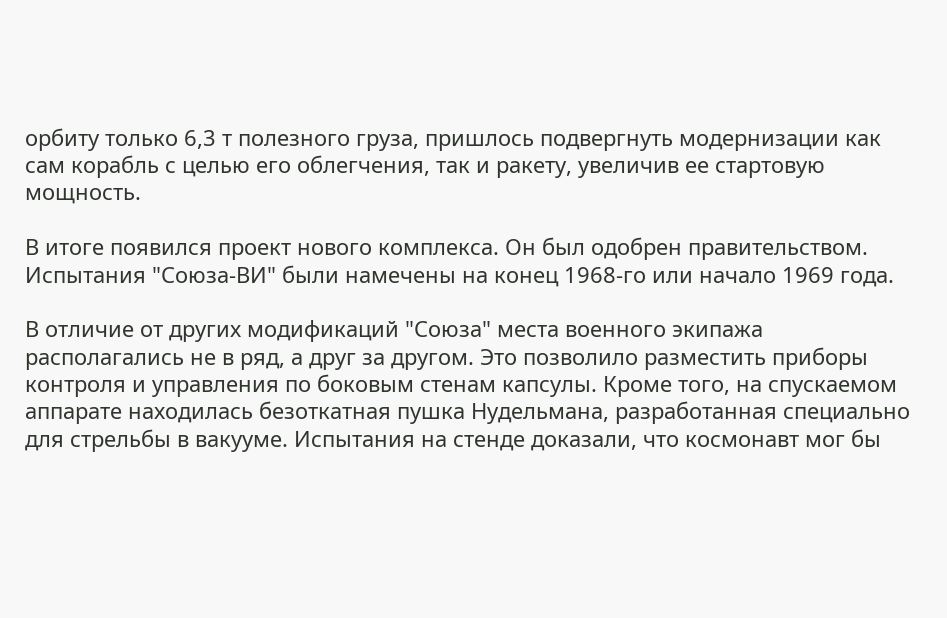орбиту только 6,3 т полезного груза, пришлось подвергнуть модернизации как сам корабль с целью его облегчения, так и ракету, увеличив ее стартовую мощность.

В итоге появился проект нового комплекса. Он был одобрен правительством. Испытания "Союза-ВИ" были намечены на конец 1968-го или начало 1969 года.

В отличие от других модификаций "Союза" места военного экипажа располагались не в ряд, а друг за другом. Это позволило разместить приборы контроля и управления по боковым стенам капсулы. Кроме того, на спускаемом аппарате находилась безоткатная пушка Нудельмана, разработанная специально для стрельбы в вакууме. Испытания на стенде доказали, что космонавт мог бы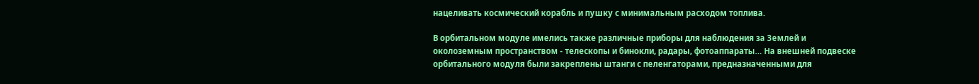нацеливать космический корабль и пушку с минимальным расходом топлива.

В орбитальном модуле имелись также различные приборы для наблюдения за Землей и околоземным пространством - телескопы и бинокли, радары, фотоаппараты… На внешней подвеске орбитального модуля были закреплены штанги с пеленгаторами, предназначенными для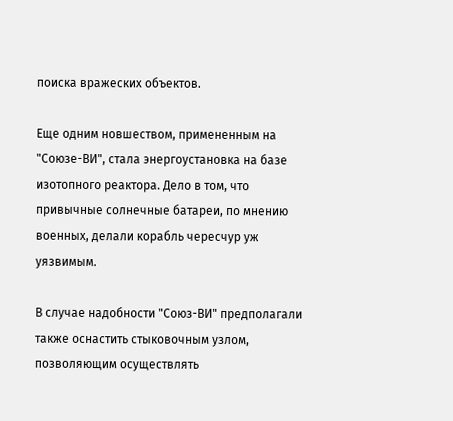поиска вражеских объектов.

Еще одним новшеством, примененным на "Союзе-ВИ", стала энергоустановка на базе изотопного реактора. Дело в том, что привычные солнечные батареи, по мнению военных, делали корабль чересчур уж уязвимым.

В случае надобности "Союз-ВИ" предполагали также оснастить стыковочным узлом, позволяющим осуществлять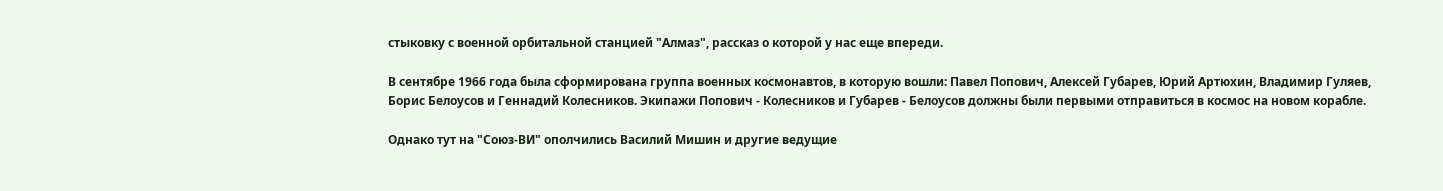стыковку с военной орбитальной станцией "Алмаз", рассказ о которой у нас еще впереди.

В сентябре 1966 года была сформирована группа военных космонавтов, в которую вошли: Павел Попович, Алексей Губарев, Юрий Артюхин, Владимир Гуляев, Борис Белоусов и Геннадий Колесников. Экипажи Попович - Колесников и Губарев - Белоусов должны были первыми отправиться в космос на новом корабле.

Однако тут на "Союз-ВИ" ополчились Василий Мишин и другие ведущие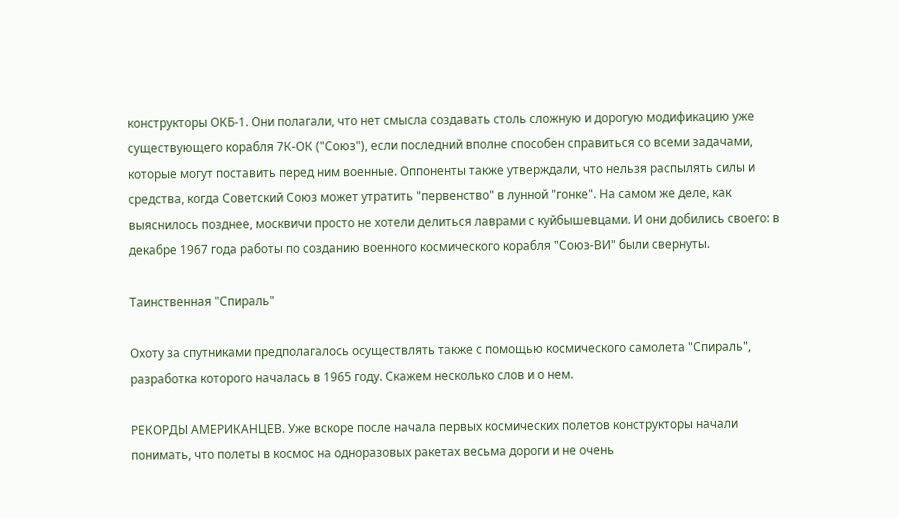конструкторы ОКБ-1. Они полагали, что нет смысла создавать столь сложную и дорогую модификацию уже существующего корабля 7К-ОК ("Союз"), если последний вполне способен справиться со всеми задачами, которые могут поставить перед ним военные. Оппоненты также утверждали, что нельзя распылять силы и средства, когда Советский Союз может утратить "первенство" в лунной "гонке". На самом же деле, как выяснилось позднее, москвичи просто не хотели делиться лаврами с куйбышевцами. И они добились своего: в декабре 1967 года работы по созданию военного космического корабля "Союз-ВИ" были свернуты.

Таинственная "Спираль"

Охоту за спутниками предполагалось осуществлять также с помощью космического самолета "Спираль", разработка которого началась в 1965 году. Скажем несколько слов и о нем.

РЕКОРДЫ АМЕРИКАНЦЕВ. Уже вскоре после начала первых космических полетов конструкторы начали понимать, что полеты в космос на одноразовых ракетах весьма дороги и не очень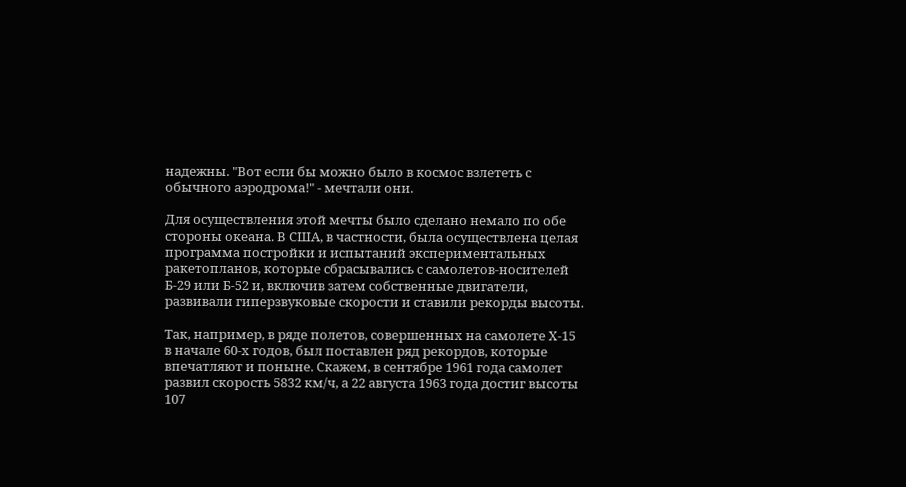надежны. "Вот если бы можно было в космос взлететь с обычного аэродрома!" - мечтали они.

Для осуществления этой мечты было сделано немало по обе стороны океана. В США, в частности, была осуществлена целая программа постройки и испытаний экспериментальных ракетопланов, которые сбрасывались с самолетов-носителей Б-29 или Б-52 и, включив затем собственные двигатели, развивали гиперзвуковые скорости и ставили рекорды высоты.

Так, например, в ряде полетов, совершенных на самолете Х-15 в начале 60-х годов, был поставлен ряд рекордов, которые впечатляют и поныне. Скажем, в сентябре 1961 года самолет развил скорость 5832 км/ч, а 22 августа 1963 года достиг высоты 107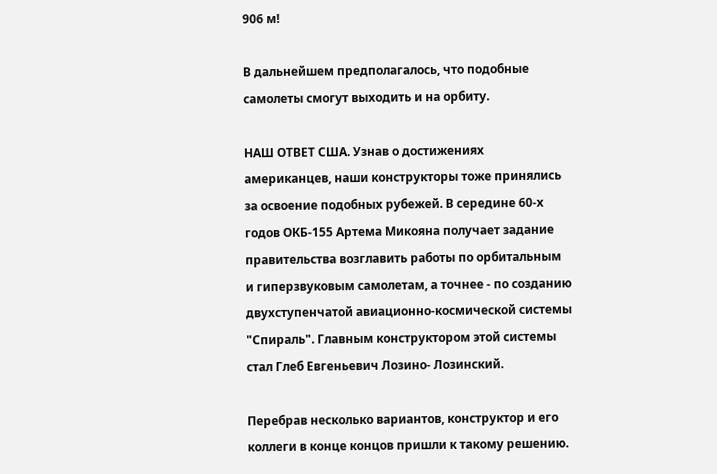906 м!

В дальнейшем предполагалось, что подобные самолеты смогут выходить и на орбиту.

НАШ ОТВЕТ США. Узнав о достижениях американцев, наши конструкторы тоже принялись за освоение подобных рубежей. В середине 60-х годов ОКБ-155 Артема Микояна получает задание правительства возглавить работы по орбитальным и гиперзвуковым самолетам, а точнее - по созданию двухступенчатой авиационно-космической системы "Спираль". Главным конструктором этой системы стал Глеб Евгеньевич Лозино- Лозинский.

Перебрав несколько вариантов, конструктор и его коллеги в конце концов пришли к такому решению.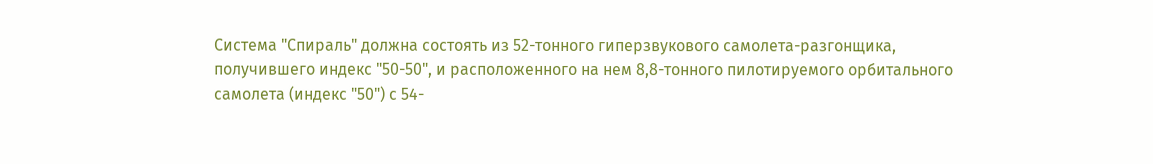Система "Спираль" должна состоять из 52-тонного гиперзвукового самолета-разгонщика, получившего индекс "50-50", и расположенного на нем 8,8-тонного пилотируемого орбитального самолета (индекс "50") с 54-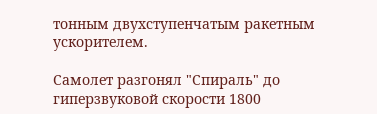тонным двухступенчатым ракетным ускорителем.

Самолет разгонял "Спираль" до гиперзвуковой скорости 1800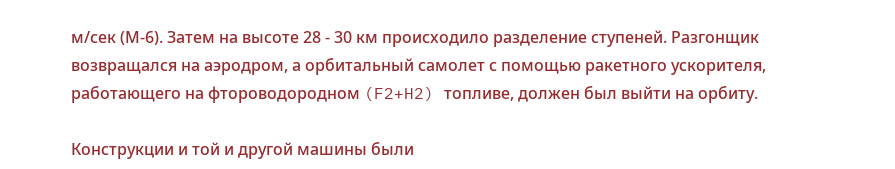м/сек (М-6). Затем на высоте 28 - 30 км происходило разделение ступеней. Разгонщик возвращался на аэродром, а орбитальный самолет с помощью ракетного ускорителя, работающего на фтороводородном (F2+H2) топливе, должен был выйти на орбиту.

Конструкции и той и другой машины были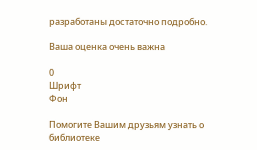разработаны достаточно подробно.

Ваша оценка очень важна

0
Шрифт
Фон

Помогите Вашим друзьям узнать о библиотеке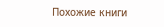Похожие книги